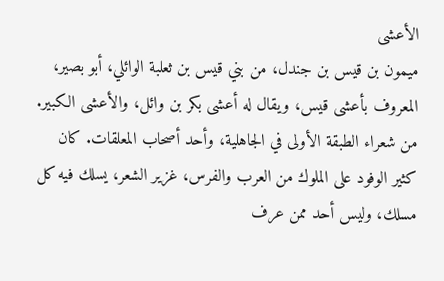الأعشى
ميمون بن قيس بن جندل، من بني قيس بن ثعلبة الوائلي، أبو بصير، المعروف بأعشى قيس، ويقال له أعشى بكر بن وائل، والأعشى الكبير. من شعراء الطبقة الأولى في الجاهلية، وأحد أصحاب المعلقات. كان كثير الوفود على الملوك من العرب والفرس، غزير الشعر، يسلك فيه كل مسلك، وليس أحد ممن عرف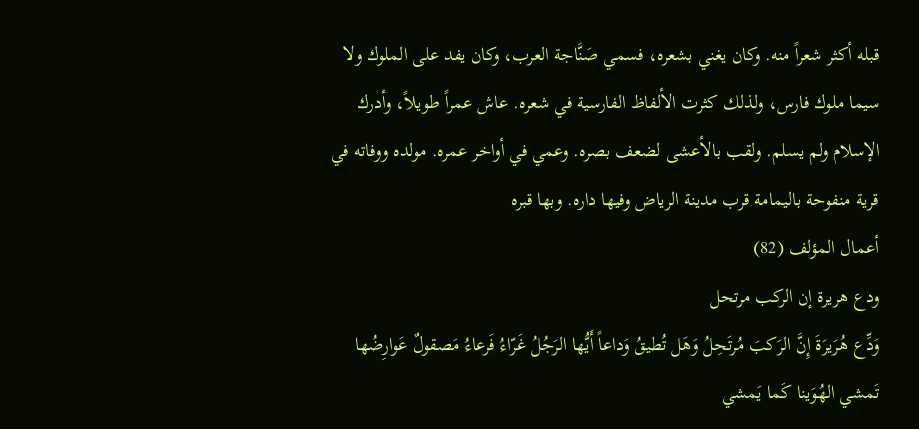قبله أكثر شعراً منه. وكان يغني بشعره، فسمي صَنَّاجة العرب، وكان يفد على الملوك ولا سيما ملوك فارس، ولذلك كثرت الألفاظ الفارسية في شعره. عاش عمراً طويلاً، وأدرك الإسلام ولم يسلم. ولقب بالأعشى لضعف بصره. وعمي في أواخر عمره. مولده ووفاته في قرية منفوحة باليمامة قرب مدينة الرياض وفيها داره. وبها قبره
أعمال المؤلف (82)
ودع هريرة إن الركب مرتحل
وَدِّع هُرَيرَةَ إِنَّ الرَكبَ مُرتَحِلُ وَهَل تُطيقُ وَداعاً أَيُّها الرَجُلُ غَرّاءُ فَرعاءُ مَصقولٌ عَوارِضُها تَمشي الهُوَينا كَما يَمشي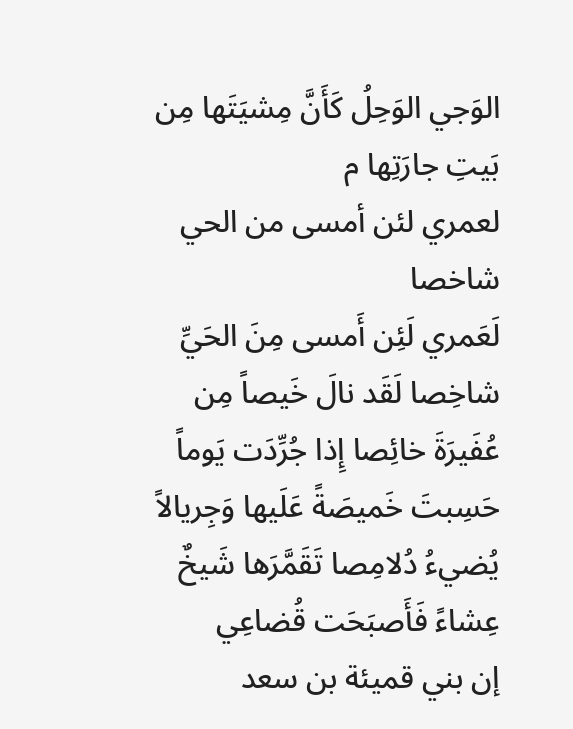الوَجي الوَحِلُ كَأَنَّ مِشيَتَها مِن بَيتِ جارَتِها م
لعمري لئن أمسى من الحي شاخصا
لَعَمري لَئِن أَمسى مِنَ الحَيِّ شاخِصا لَقَد نالَ خَيصاً مِن عُفَيرَةَ خائِصا إِذا جُرِّدَت يَوماً حَسِبتَ خَميصَةً عَلَيها وَجِريالاً يُضيءُ دُلامِصا تَقَمَّرَها شَيخٌ عِشاءً فَأَصبَحَت قُضاعِي
إن بني قميئة بن سعد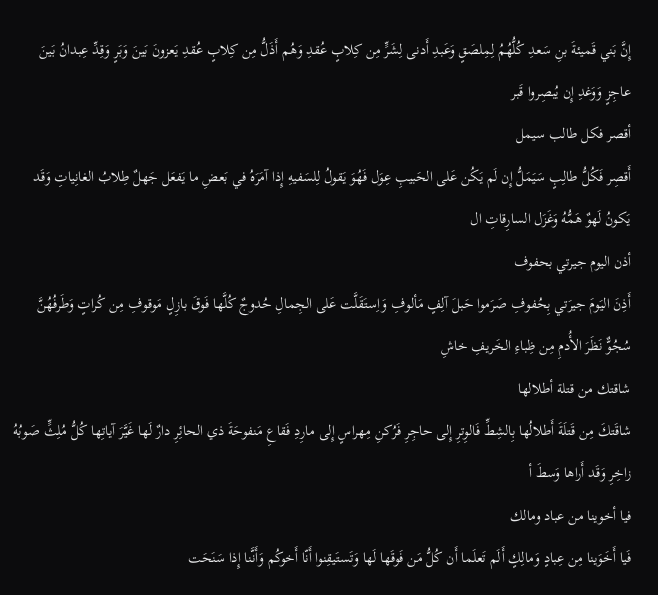إِنَّ بَني قَميئةَ بنِ سَعدِ كُلُّهُمُ لِمِلصَقٍ وَعَبدِ أَدنى لِشَرٍّ مِن كِلابٍ عُقدِ وَهُم أَذَلُّ مِن كِلابٍ عُقدِ يَعزونَ بَينَ وَبَرٍ وَقِدِّ عِبدانُ بَينَ عاجِزٍ وَوَغدِ إِن يُبصِروا قَبر
أقصر فكل طالب سيمل
أَقصِر فَكُلُّ طالِبٍ سَيَمَلُّ إِن لَم يَكُن عَلى الحَبيبِ عِوَل فَهُوَ يَقولُ لِلسَفيهِ إِذا آمَرَهُ في بَعضِ ما يَفعَل جَهلٌ طِلابُ الغانِياتِ وَقَد يَكونُ لَهوٌ هَمُّهُ وَغَزَل السارِقاتِ ال
أذن اليوم جيرتي بحفوف
أَذِنَ اليَومَ جيرَتي بِحُفوفِ صَرَموا حَبلَ آلِفٍ مَألوفِ وَاِستَقَلَّت عَلى الجِمالِ حُدوجٌ كُلَّها فَوقَ بازِلٍ مَوقوفِ مِن كُراتٍ وَطَرفُهُنَّ سُجُوٌّ نَظَرَ الأُدمِ مِن ظِباءِ الخَريفِ خاشِ
شاقتك من قتلة أطلالها
شاقَتكَ مِن قَتلَةَ أَطلالُها بِالشِطِّ فَالوِترِ إِلى حاجِرِ فَرُكنِ مِهراسٍ إِلى مارِدِ فَقاعِ مَنفوحَةَ ذي الحائِرِ دارٌ لَها غَيَّرَ آياتِها كُلُّ مُلِثٍّ صَوبُهُ زاخِرِ وَقَد أَراها وَسطَ أ
فيا أخوينا من عباد ومالك
فَيا أَخَوَينا مِن عِبادٍ وَمالِكٍ أَلَم تَعلَما أَن كُلُّ مَن فَوقَها لَها وَتَستَيقِنوا أَنّا أَخوكُم وَأَنَّنا إِذا سَنَحَت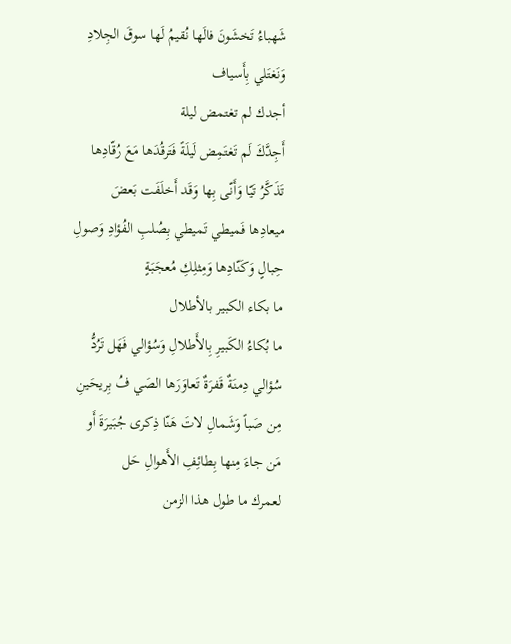شَهباءُ تَخشَونَ فالَها نُقيمُ لَها سوقَ الجِلادِ وَنَغتَلي بِأَسياف
أجدك لم تغتمض ليلة
أَجِدَّكَ لَم تَغتَمِض لَيلَةً فَتَرقُدَها مَعَ رُقّادِها تَذَكَّرُ تَيّا وَأَنّى بِها وَقَد أَخلَفَت بَعضَ ميعادِها فَميطي تَميطي بِصُلبِ الفُؤادِ وَصولِ حِبالٍ وَكَنّادِها وَمِثلِكِ مُعجَبَةٍ
ما بكاء الكبير بالأطلال
ما بُكاءُ الكَبيرِ بِالأَطلالِ وَسُؤالي فَهَل تَرُدُّ سُؤالي دِمنَةٌ قَفرَةٌ تَعاوَرَها الصَي فُ بِريحَينِ مِن صَباً وَشَمالِ لاتَ هَنّا ذِكرى جُبَيرَةَ أَو مَن جاءَ مِنها بِطائِفِ الأَهوالِ حَل
لعمرك ما طول هذا الزمن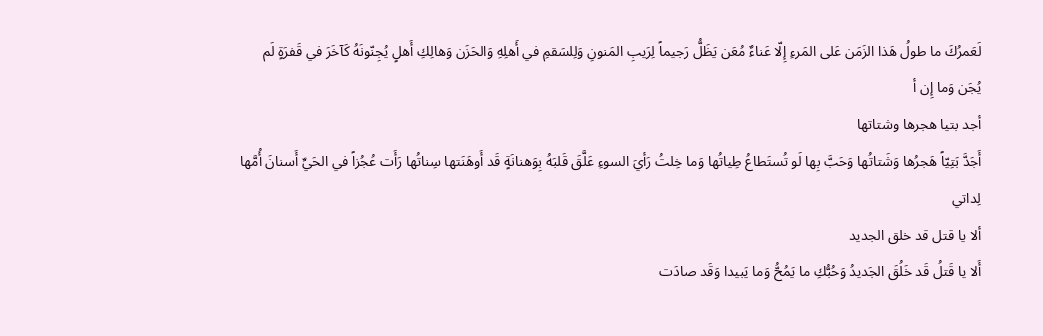لَعَمرُكَ ما طولُ هَذا الزَمَن عَلى المَرءِ إِلّا عَناءٌ مُعَن يَظَلُّ رَجيماً لِرَيبِ المَنونِ وَلِلسَقمِ في أَهلِهِ وَالحَزَن وَهالِكِ أَهلٍ يُجِنّونَهُ كَآخَرَ في قَفرَةٍ لَم يُجَن وَما إِن أ
أجد بتيا هجرها وشتاتها
أَجَدَّ بَتِيّاً هَجرُها وَشَتاتُها وَحَبَّ بِها لَو تُستَطاعُ طِياتُها وَما خِلتُ رَأيَ السوءِ عَلَّقَ قَلبَهُ بِوَهنانَةٍ قَد أَوهَنَتها سِناتُها رَأَت عُجُزاً في الحَيِّ أَسنانَ أُمَّها لِداتي
ألا يا قتل قد خلق الجديد
أَلا يا قَتلُ قَد خَلُقَ الجَديدُ وَحُبُّكِ ما يَمُحُّ وَما يَبيدا وَقَد صادَت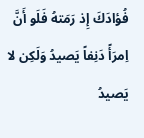فُؤادَكَ إِذ رَمَتهُ فَلَو أَنَّ اِمرَأً دَنِفاً يَصيدُ وَلَكِن لا يَصيدُ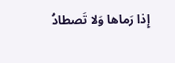إِذا رَماها وَلا تَصطادُ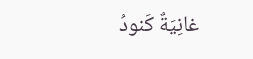غانِيَةٌ كَنودُ